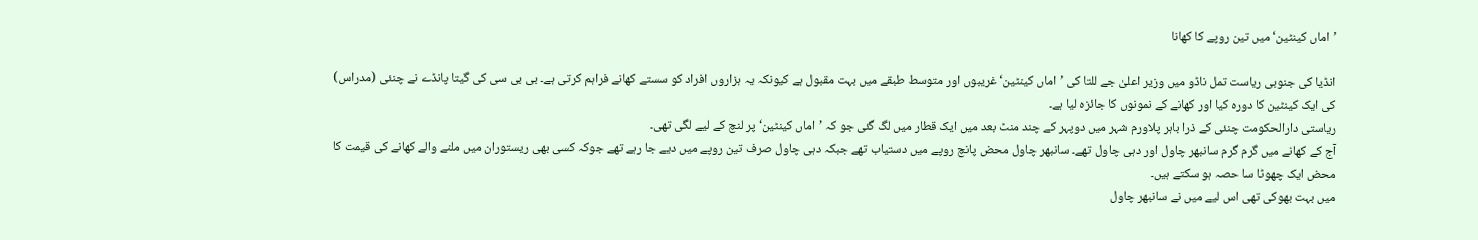’اماں کینٹین‘ میں تین روپے کا کھانا

انڈیا کی جنوبی ریاست تمل ناڈو میں وزیر اعلیٰ جے للتا کی ’اماں کینٹین‘ غریبوں اور متوسط طبقے میں بہت مقبول ہے کیونکہ یہ ہزاروں افراد کو سستے کھانے فراہم کرتی ہے۔ بی بی سی کی گیتا پانڈے نے چنئی (مدراس) کی ایک کینٹین کا دورہ کیا اور کھانے کے نمونوں کا جائزہ لیا ہے۔
ریاستی دارالحکومت چنئی کے ذرا باہر پلاورم شہر میں دوپہر کے چند منٹ بعد میں ایک قطار میں لگ گئی جو کہ ’اماں کینٹین‘ پر لنچ کے لیے لگی تھی۔
آج کے کھانے میں گرم گرم سانبھر چاول اور دہی چاول تھے۔ سانبھر چاول محض پانچ روپے میں دستیاب تھے جبکہ دہی چاول صرف تین روپے میں دیے جا رہے تھے جوکہ کسی بھی ریستوران میں ملنے والے کھانے کی قیمت کا محض ایک چھوٹا سا حصہ ہو سکتے ہیں۔
میں بہت بھوکی تھی اس لیے میں نے سانبھر چاول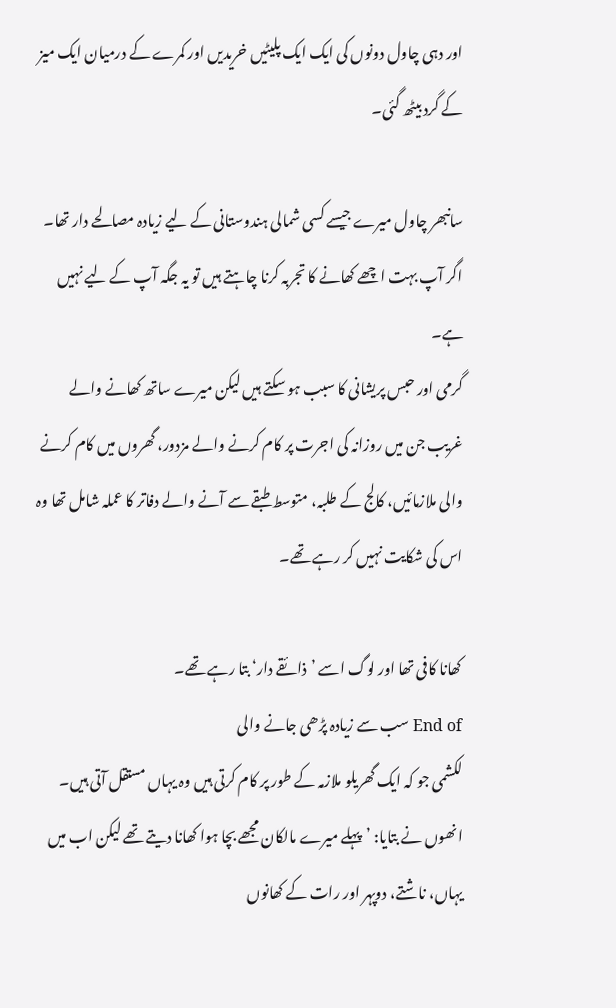اور دہی چاول دونوں کی ایک ایک پلیٹیں خریدیں اور کمرے کے درمیان ایک میز کے گرد بیٹھ گئی۔

سانبھر چاول میرے جیسے کسی شمالی ہندوستانی کے لیے زیادہ مصالحے دار تھا۔
اگر آپ بہت اچھے کھانے کا تجربہ کرنا چاہتے ہیں تو یہ جگہ آپ کے لیے نہیں ہے۔
گرمی اور حبس پریشانی کا سبب ہو سکتے ہیں لیکن میرے ساتھ کھانے والے غریب جن میں روزانہ کی اجرت پر کام کرنے والے مزدور، گھروں میں کام کرنے والی ملازمائیں، کالج کے طلبہ، متوسط طبقے سے آنے والے دفاتر کا عملہ شامل تھا وہ اس کی شکایت نہیں کر رہے تھے۔

کھانا کافی تھا اور لوگ اسے ’ذائقے دار‘ بتا رہے تھے۔
End of سب سے زیادہ پڑھی جانے والی
لکشمی جو کہ ایک گھریلو ملازمہ کے طور پر کام کرتی ہیں وہ یہاں مستقل آتی ہیں۔
انھوں نے بتایا: ’پہلے میرے مالکان مجھے بچا ہوا کھانا دیتے تھے لیکن اب میں یہاں، ناشتے، دوپہر اور رات کے کھانوں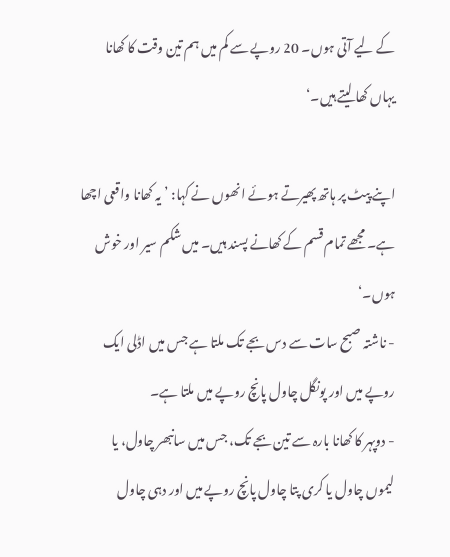کے لیے آتی ہوں۔ 20 روپے سے کم میں ہم تین وقت کا کھانا یہاں کھا لیتے ہیں۔‘

اپنے پیٹ پر ہاتھ پھیرتے ہوئے انھوں نے کہا: ’یہ کھانا واقعی اچھا ہے۔ مجھے تمام قسم کے کھانے پسند ہیں۔ میں شکم سیر اور خوش ہوں۔‘
- ناشتہ صبح سات سے دس بجے تک ملتا ہے جس میں اڈلی ایک روپے میں اور پونگل چاول پانچ روپے میں ملتا ہے۔
- دوپہر کا کھانا بارہ سے تین بجے تک، جس میں سانبھر چاول، یا لیموں چاول یا کری پتا چاول پانچ روپے میں اور دہی چاول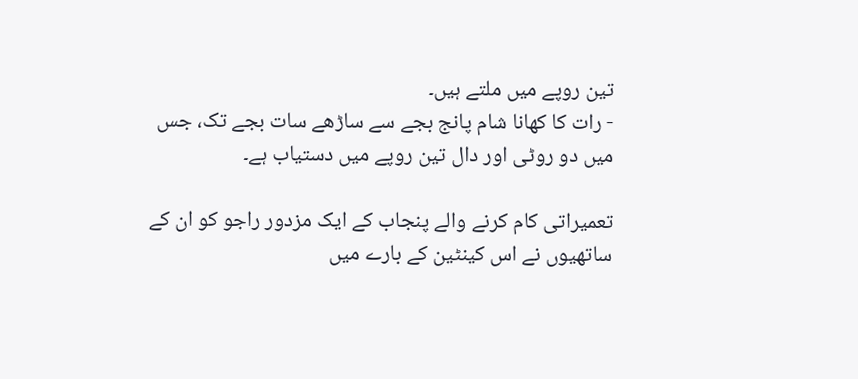تین روپے میں ملتے ہیں۔
- رات کا کھانا شام پانج بجے سے ساڑھے سات بجے تک، جس میں دو روٹی اور دال تین روپے میں دستیاب ہے۔

تعمیراتی کام کرنے والے پنجاب کے ایک مزدور راجو کو ان کے ساتھیوں نے اس کینٹین کے بارے میں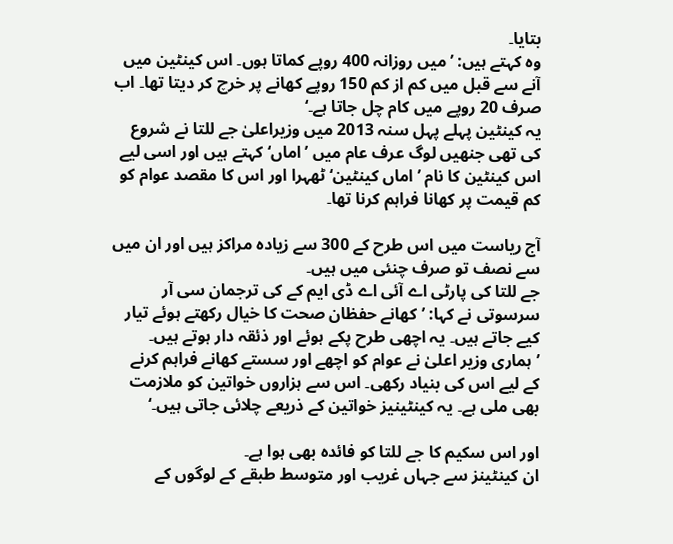بتایا۔
وہ کہتے ہیں: ’میں روزانہ 400 روپے کماتا ہوں۔ اس کینٹین میں آنے سے قبل میں کم از کم 150 روپے کھانے پر خرچ کر دیتا تھا۔ اب صرف 20 روپے میں کام چل جاتا ہے۔‘
یہ کینٹین پہلے پہل سنہ 2013 میں وزیراعلیٰ جے للتا نے شروع کی تھی جنھیں لوگ عرف عام میں ’اماں‘ کہتے ہیں اور اسی لیے اس کینٹین کا نام ’اماں کینٹین‘ ٹھہرا اور اس کا مقصد عوام کو کم قیمت پر کھانا فراہم کرنا تھا۔

آج ریاست میں اس طرح کے 300 سے زیادہ مراکز ہیں اور ان میں سے نصف تو صرف چنئی میں ہیں۔
جے للتا کی پارٹی اے آئی اے ڈی ایم کے کی ترجمان سی آر سرسوتی نے کہا: ’کھانے حفظان صحت کا خیال رکھتے ہوئے تیار کیے جاتے ہیں۔ یہ اچھی طرح پکے ہوئے اور ذئقہ دار ہوتے ہیں۔
’ہماری وزیر اعلیٰ نے عوام کو اچھے اور سستے کھانے فراہم کرنے کے لیے اس کی بنیاد رکھی۔ اس سے ہزاروں خواتین کو ملازمت بھی ملی ہے۔ یہ کینٹینیز خواتین کے ذریعے چلائی جاتی ہیں۔‘

اور اس سکیم کا جے للتا کو فائدہ بھی ہوا ہے۔
ان کینٹینز سے جہاں غریب اور متوسط طبقے کے لوگوں کے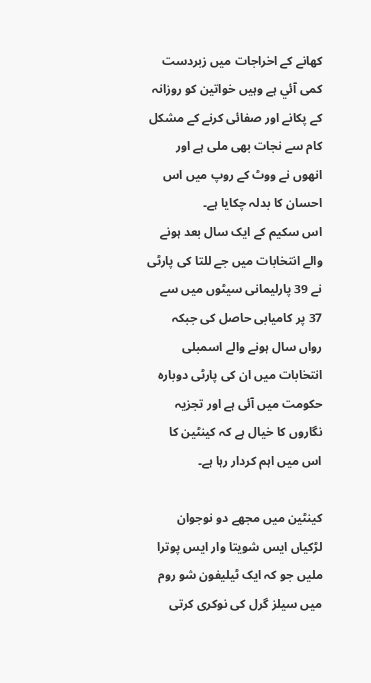کھانے کے اخراجات میں زبردست کمی آئي ہے وہیں خواتین کو روزانہ کے پکانے اور صفائی کرنے کے مشکل کام سے نجات بھی ملی ہے اور انھوں نے ووٹ کے روپ میں اس احسان کا بدلہ چکایا ہے۔
اس سکیم کے ایک سال بعد ہونے والے انتخابات میں جے للتا کی پارٹی نے 39 پارلیمانی سیٹوں میں سے 37 پر کامیابی حاصل کی جبکہ رواں سال ہونے والے اسمبلی انتخابات میں ان کی پارٹی دوبارہ حکومت میں آئی ہے اور تجزیہ نگاروں کا خیال ہے کہ کینٹین کا اس میں اہم کردار رہا ہے۔

کینٹین میں مجھے دو نوجوان لڑکیاں ایس شویتا وار ایس پوترا ملیں جو کہ ایک ٹیلیفون شو روم میں سیلز گرل کی نوکری کرتی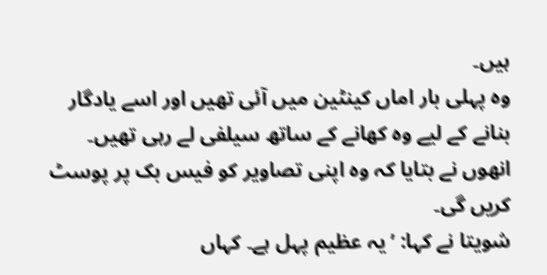ہیں۔
وہ پہلی بار اماں کینٹین میں آئی تھیں اور اسے یادگار بنانے کے لیے وہ کھانے کے ساتھ سیلفی لے رہی تھیں۔
انھوں نے بتایا کہ وہ اپنی تصاویر کو فیس بک پر پوسٹ کریں گی۔
شویتا نے کہا: ’یہ عظیم پہل ہے۔ کہاں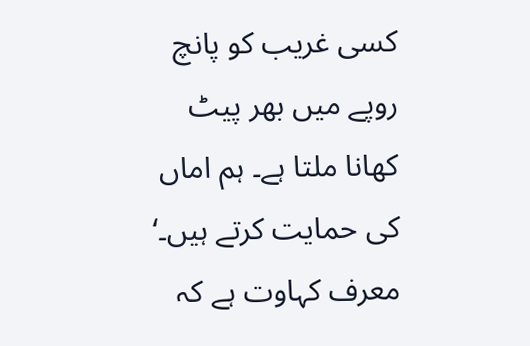کسی غریب کو پانچ روپے میں بھر پیٹ کھانا ملتا ہے۔ ہم اماں کی حمایت کرتے ہیں۔‘
معرف کہاوت ہے کہ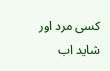کسی مرد اور شاید اب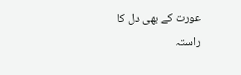عورت کے بھی دل کا راستہ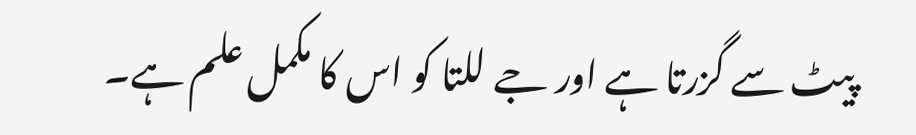پیٹ سے گزرتا ہے اور جے للتا کو اس کا مکمل علم ہے۔